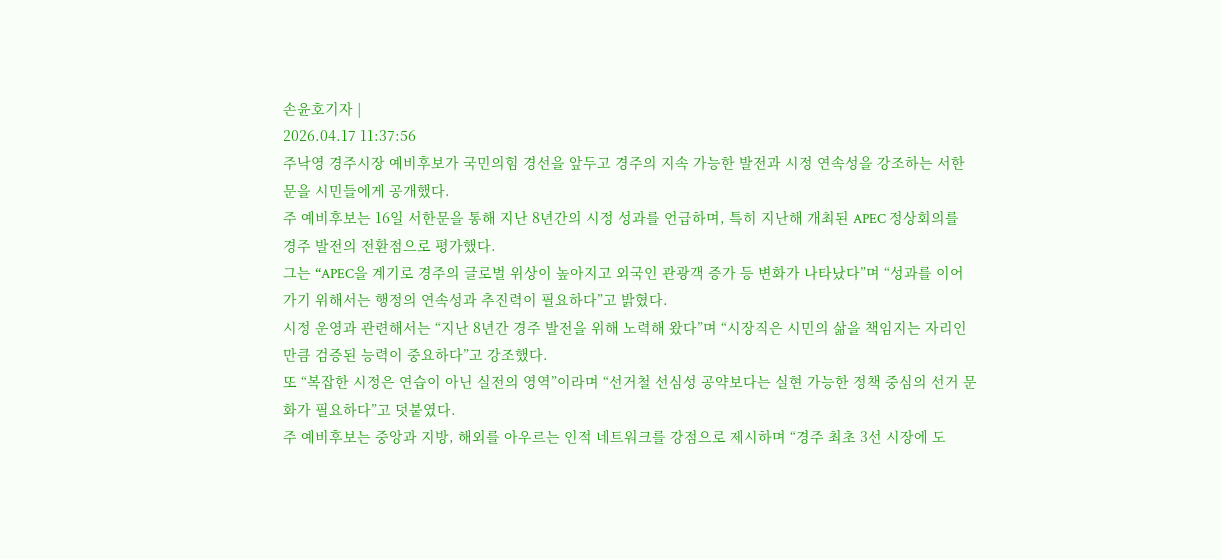손윤호기자 |
2026.04.17 11:37:56
주낙영 경주시장 예비후보가 국민의힘 경선을 앞두고 경주의 지속 가능한 발전과 시정 연속성을 강조하는 서한문을 시민들에게 공개했다.
주 예비후보는 16일 서한문을 통해 지난 8년간의 시정 성과를 언급하며, 특히 지난해 개최된 APEC 정상회의를 경주 발전의 전환점으로 평가했다.
그는 “APEC을 계기로 경주의 글로벌 위상이 높아지고 외국인 관광객 증가 등 변화가 나타났다”며 “성과를 이어가기 위해서는 행정의 연속성과 추진력이 필요하다”고 밝혔다.
시정 운영과 관련해서는 “지난 8년간 경주 발전을 위해 노력해 왔다”며 “시장직은 시민의 삶을 책임지는 자리인 만큼 검증된 능력이 중요하다”고 강조했다.
또 “복잡한 시정은 연습이 아닌 실전의 영역”이라며 “선거철 선심성 공약보다는 실현 가능한 정책 중심의 선거 문화가 필요하다”고 덧붙였다.
주 예비후보는 중앙과 지방, 해외를 아우르는 인적 네트워크를 강점으로 제시하며 “경주 최초 3선 시장에 도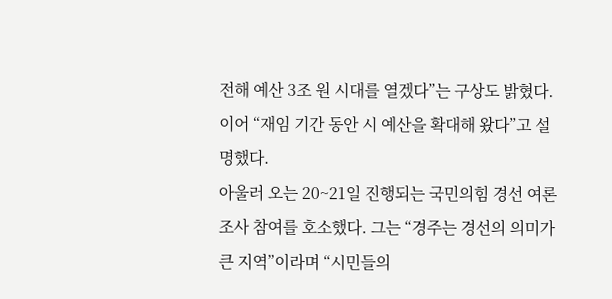전해 예산 3조 원 시대를 열겠다”는 구상도 밝혔다. 이어 “재임 기간 동안 시 예산을 확대해 왔다”고 설명했다.
아울러 오는 20~21일 진행되는 국민의힘 경선 여론조사 참여를 호소했다. 그는 “경주는 경선의 의미가 큰 지역”이라며 “시민들의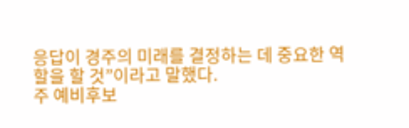응답이 경주의 미래를 결정하는 데 중요한 역할을 할 것”이라고 말했다.
주 예비후보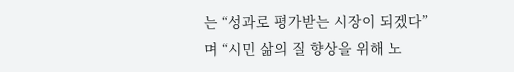는 “성과로 평가받는 시장이 되겠다”며 “시민 삶의 질 향상을 위해 노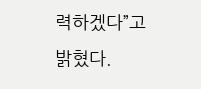력하겠다”고 밝혔다.